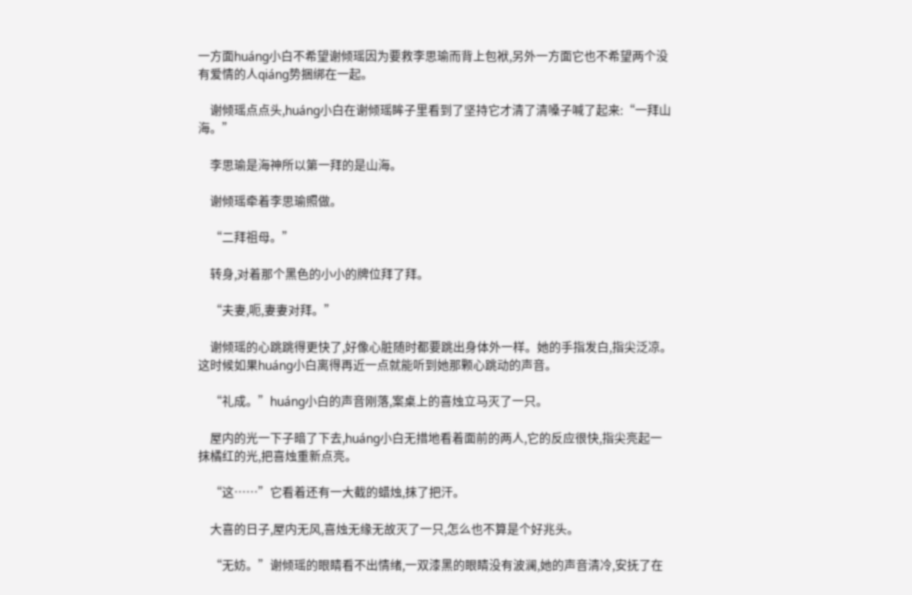一方面huáng小白不希望谢倾瑶因为要救李思瑜而背上包袱,另外一方面它也不希望两个没有爱情的人qiáng势捆绑在一起。

    谢倾瑶点点头,huáng小白在谢倾瑶眸子里看到了坚持它才清了清嗓子喊了起来:“一拜山海。”

    李思瑜是海神所以第一拜的是山海。

    谢倾瑶牵着李思瑜照做。

    “二拜祖母。”

    转身,对着那个黑色的小小的牌位拜了拜。

    “夫妻,呃,妻妻对拜。”

    谢倾瑶的心跳跳得更快了,好像心脏随时都要跳出身体外一样。她的手指发白,指尖泛凉。这时候如果huáng小白离得再近一点就能听到她那颗心跳动的声音。

    “礼成。”huáng小白的声音刚落,案桌上的喜烛立马灭了一只。

    屋内的光一下子暗了下去,huáng小白无措地看着面前的两人,它的反应很快,指尖亮起一抹橘红的光,把喜烛重新点亮。

    “这……”它看着还有一大截的蜡烛,抹了把汗。

    大喜的日子,屋内无风,喜烛无缘无故灭了一只,怎么也不算是个好兆头。

    “无妨。”谢倾瑶的眼睛看不出情绪,一双漆黑的眼睛没有波澜,她的声音清冷,安抚了在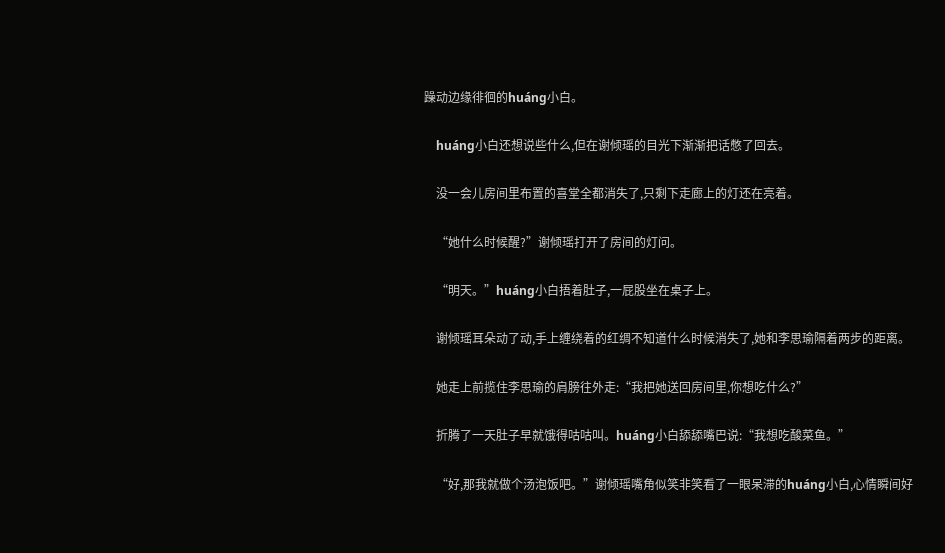躁动边缘徘徊的huáng小白。

    huáng小白还想说些什么,但在谢倾瑶的目光下渐渐把话憋了回去。

    没一会儿房间里布置的喜堂全都消失了,只剩下走廊上的灯还在亮着。

    “她什么时候醒?”谢倾瑶打开了房间的灯问。

    “明天。”huáng小白捂着肚子,一屁股坐在桌子上。

    谢倾瑶耳朵动了动,手上缠绕着的红绸不知道什么时候消失了,她和李思瑜隔着两步的距离。

    她走上前揽住李思瑜的肩膀往外走:“我把她送回房间里,你想吃什么?”

    折腾了一天肚子早就饿得咕咕叫。huáng小白舔舔嘴巴说:“我想吃酸菜鱼。”

    “好,那我就做个汤泡饭吧。”谢倾瑶嘴角似笑非笑看了一眼呆滞的huáng小白,心情瞬间好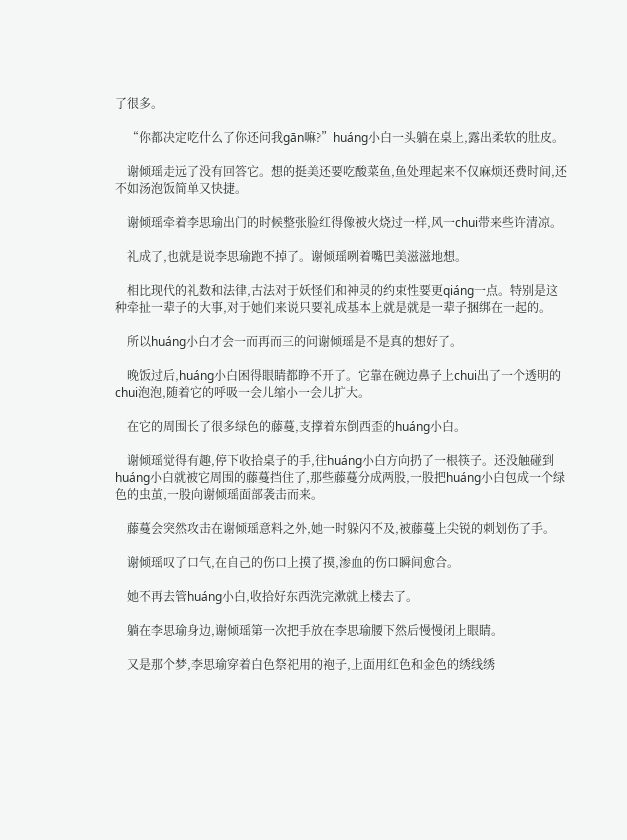了很多。

    “你都决定吃什么了你还问我gān嘛?”huáng小白一头躺在桌上,露出柔软的肚皮。

    谢倾瑶走远了没有回答它。想的挺美还要吃酸菜鱼,鱼处理起来不仅麻烦还费时间,还不如汤泡饭简单又快捷。

    谢倾瑶牵着李思瑜出门的时候整张脸红得像被火烧过一样,风一chui带来些许清凉。

    礼成了,也就是说李思瑜跑不掉了。谢倾瑶咧着嘴巴美滋滋地想。

    相比现代的礼数和法律,古法对于妖怪们和神灵的约束性要更qiáng一点。特别是这种牵扯一辈子的大事,对于她们来说只要礼成基本上就是就是一辈子捆绑在一起的。

    所以huáng小白才会一而再而三的问谢倾瑶是不是真的想好了。

    晚饭过后,huáng小白困得眼睛都睁不开了。它靠在碗边鼻子上chui出了一个透明的chui泡泡,随着它的呼吸一会儿缩小一会儿扩大。

    在它的周围长了很多绿色的藤蔓,支撑着东倒西歪的huáng小白。

    谢倾瑶觉得有趣,停下收拾桌子的手,往huáng小白方向扔了一根筷子。还没触碰到huáng小白就被它周围的藤蔓挡住了,那些藤蔓分成两股,一股把huáng小白包成一个绿色的虫茧,一股向谢倾瑶面部袭击而来。

    藤蔓会突然攻击在谢倾瑶意料之外,她一时躲闪不及,被藤蔓上尖锐的刺划伤了手。

    谢倾瑶叹了口气,在自己的伤口上摸了摸,渗血的伤口瞬间愈合。

    她不再去管huáng小白,收拾好东西洗完漱就上楼去了。

    躺在李思瑜身边,谢倾瑶第一次把手放在李思瑜腰下然后慢慢闭上眼睛。

    又是那个梦,李思瑜穿着白色祭祀用的袍子,上面用红色和金色的绣线绣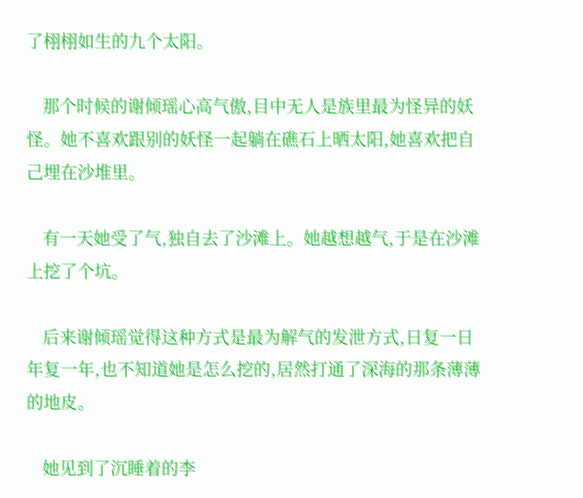了栩栩如生的九个太阳。

    那个时候的谢倾瑶心高气傲,目中无人是族里最为怪异的妖怪。她不喜欢跟别的妖怪一起躺在礁石上晒太阳,她喜欢把自己埋在沙堆里。

    有一天她受了气,独自去了沙滩上。她越想越气,于是在沙滩上挖了个坑。

    后来谢倾瑶觉得这种方式是最为解气的发泄方式,日复一日年复一年,也不知道她是怎么挖的,居然打通了深海的那条薄薄的地皮。

    她见到了沉睡着的李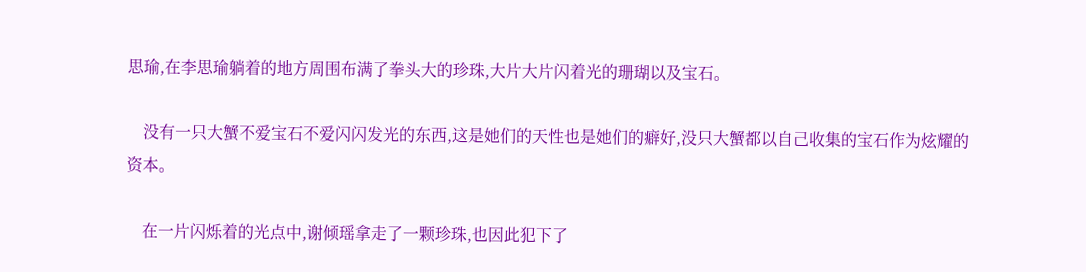思瑜,在李思瑜躺着的地方周围布满了拳头大的珍珠,大片大片闪着光的珊瑚以及宝石。

    没有一只大蟹不爱宝石不爱闪闪发光的东西,这是她们的天性也是她们的癖好,没只大蟹都以自己收集的宝石作为炫耀的资本。

    在一片闪烁着的光点中,谢倾瑶拿走了一颗珍珠,也因此犯下了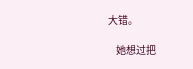大错。

    她想过把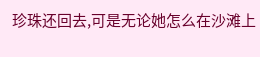珍珠还回去,可是无论她怎么在沙滩上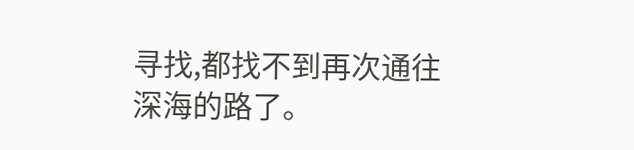寻找,都找不到再次通往深海的路了。